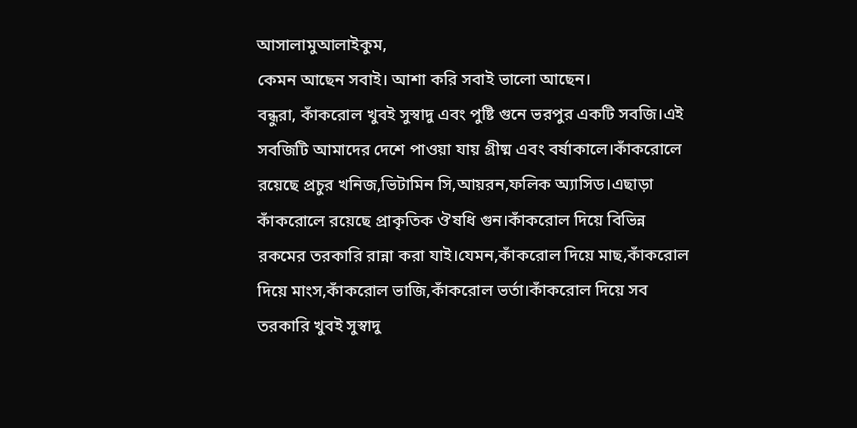আসালামুআলাইকুম,
কেমন আছেন সবাই। আশা করি সবাই ভালো আছেন।
বন্ধুরা, কাঁকরোল খুবই সুস্বাদু এবং পুষ্টি গুনে ভরপুর একটি সবজি।এই সবজিটি আমাদের দেশে পাওয়া যায় গ্রীষ্ম এবং বর্ষাকালে।কাঁকরোলে রয়েছে প্রচুর খনিজ,ভিটামিন সি,আয়রন,ফলিক অ্যাসিড।এছাড়া কাঁকরোলে রয়েছে প্রাকৃতিক ঔষধি গুন।কাঁকরোল দিয়ে বিভিন্ন রকমের তরকারি রান্না করা যাই।যেমন,কাঁকরোল দিয়ে মাছ,কাঁকরোল দিয়ে মাংস,কাঁকরোল ভাজি,কাঁকরোল ভর্তা।কাঁকরোল দিয়ে সব তরকারি খুবই সুস্বাদু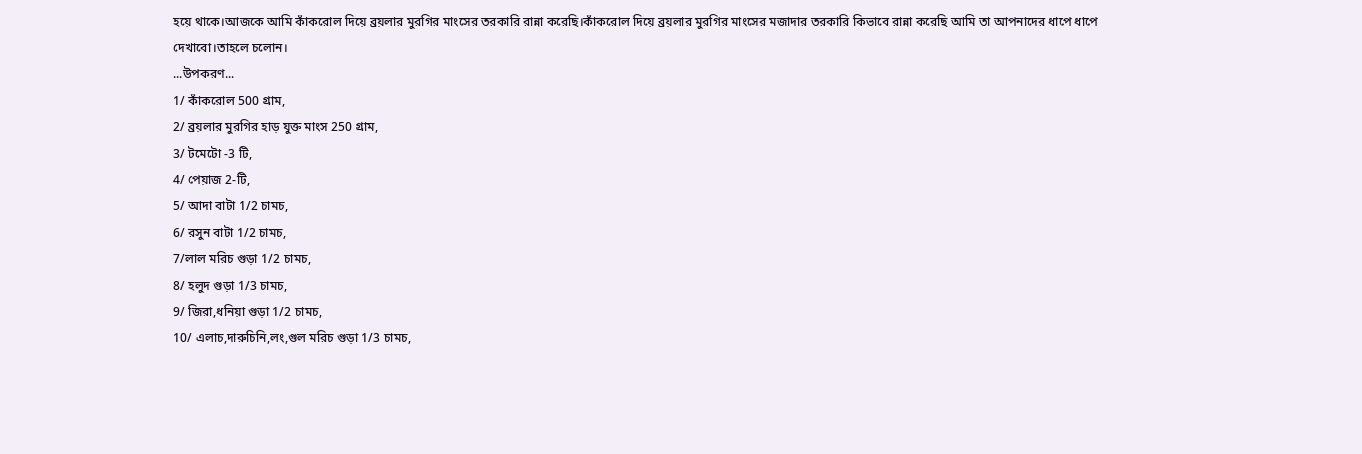হয়ে থাকে।আজকে আমি কাঁকরোল দিয়ে ব্রয়লার মুরগির মাংসের তরকারি রান্না করেছি।কাঁকরোল দিয়ে ব্রয়লার মুরগির মাংসের মজাদার তরকারি কিভাবে রান্না করেছি আমি তা আপনাদের ধাপে ধাপে দেখাবো।তাহলে চলোন।
...উপকরণ...
1/ কাঁকরোল 500 গ্রাম,
2/ ব্রয়লার মুরগির হাড় যুক্ত মাংস 250 গ্রাম,
3/ টমেটো -3 টি,
4/ পেয়াজ 2-টি,
5/ আদা বাটা 1/2 চামচ,
6/ রসুন বাটা 1/2 চামচ,
7/লাল মরিচ গুড়া 1/2 চামচ,
8/ হলুদ গুড়া 1/3 চামচ,
9/ জিরা,ধনিয়া গুড়া 1/2 চামচ,
10/ এলাচ,দারুচিনি,লং,গুল মরিচ গুড়া 1/3 চামচ,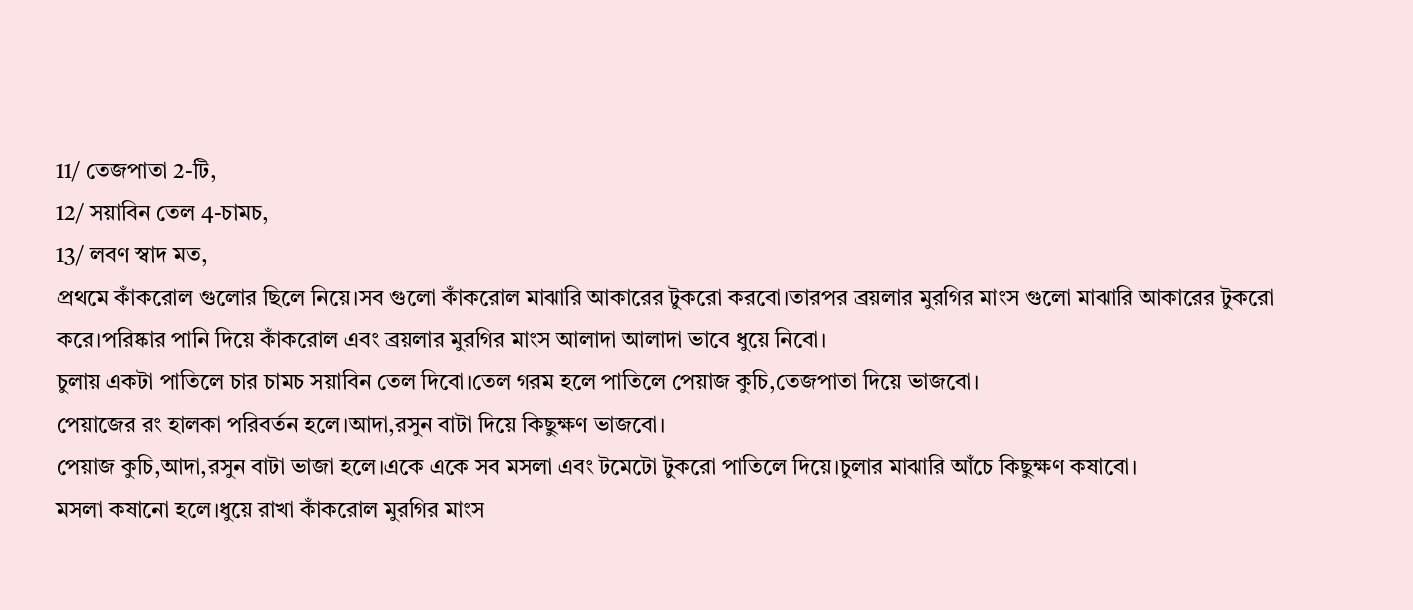11/ তেজপাতা 2-টি,
12/ সয়াবিন তেল 4-চামচ,
13/ লবণ স্বাদ মত,
প্রথমে কাঁকরোল গুলোর ছিলে নিয়ে।সব গুলো কাঁকরোল মাঝারি আকারের টুকরো করবো।তারপর ব্রয়লার মুরগির মাংস গুলো মাঝারি আকারের টুকরো করে।পরিষ্কার পানি দিয়ে কাঁকরোল এবং ব্রয়লার মুরগির মাংস আলাদা আলাদা ভাবে ধুয়ে নিবো।
চুলায় একটা পাতিলে চার চামচ সয়াবিন তেল দিবো।তেল গরম হলে পাতিলে পেয়াজ কুচি,তেজপাতা দিয়ে ভাজবো।
পেয়াজের রং হালকা পরিবর্তন হলে।আদা,রসুন বাটা দিয়ে কিছুক্ষণ ভাজবো।
পেয়াজ কুচি,আদা,রসুন বাটা ভাজা হলে।একে একে সব মসলা এবং টমেটো টুকরো পাতিলে দিয়ে।চুলার মাঝারি আঁচে কিছুক্ষণ কষাবো।
মসলা কষানো হলে।ধুয়ে রাখা কাঁকরোল মুরগির মাংস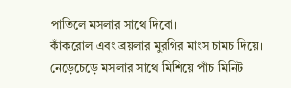পাতিলে মসলার সাথে দিবো।
কাঁকরোল এবং ব্রয়লার মুরগির মাংস চামচ দিয়ে। নেড়েচেড়ে মসলার সাথে মিশিয়ে পাঁচ মিনিট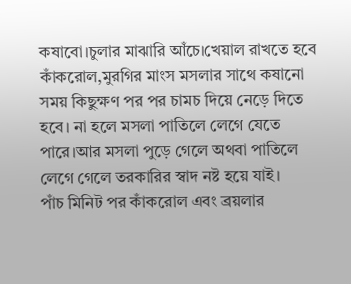কষাবো।চুলার মাঝারি আঁচে।খেয়াল রাখতে হবে কাঁকরোল,মুরগির মাংস মসলার সাথে কষানো সময় কিছুক্ষণ পর পর চামচ দিয়ে নেড়ে দিতে হবে। না হলে মসলা পাতিলে লেগে যেতে পারে।আর মসলা পুড়ে গেলে অথবা পাতিলে লেগে গেলে তরকারির স্বাদ নষ্ট হয়ে যাই।
পাঁচ মিনিট পর কাঁকরোল এবং ব্রয়লার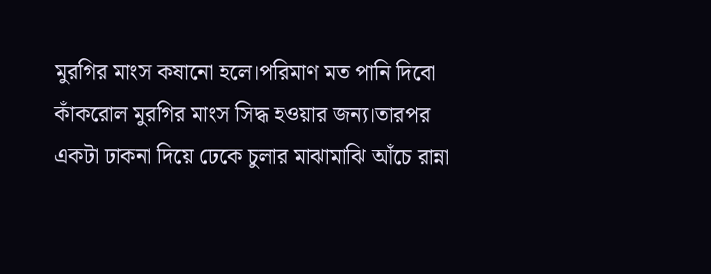মুরগির মাংস কষানো হলে।পরিমাণ মত পানি দিবো কাঁকরোল মুরগির মাংস সিদ্ধ হওয়ার জন্য।তারপর একটা ঢাকনা দিয়ে ঢেকে চুলার মাঝামাঝি আঁচে রান্না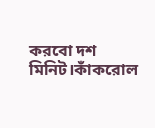করবো দশ মিনিট।কাঁকরোল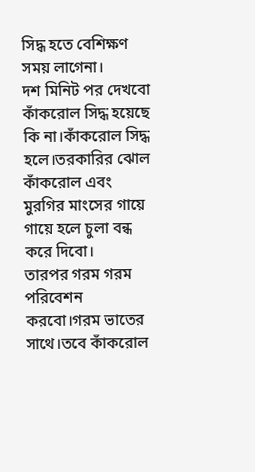সিদ্ধ হতে বেশিক্ষণ সময় লাগেনা।
দশ মিনিট পর দেখবো কাঁকরোল সিদ্ধ হয়েছে কি না।কাঁকরোল সিদ্ধ হলে।তরকারির ঝোল কাঁকরোল এবং মুরগির মাংসের গায়ে গায়ে হলে চুলা বন্ধ করে দিবো।
তারপর গরম গরম পরিবেশন করবো।গরম ভাতের সাথে।তবে কাঁকরোল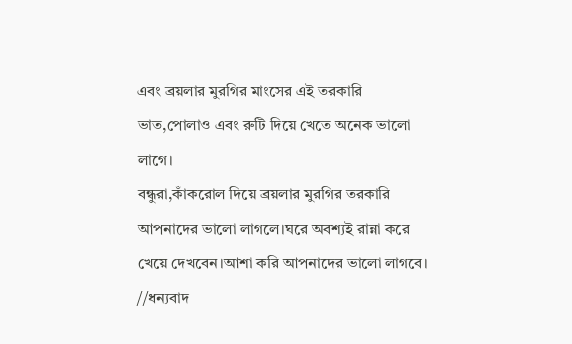এবং ব্রয়লার মুরগির মাংসের এই তরকারি ভাত,পোলাও এবং রুটি দিয়ে খেতে অনেক ভালো লাগে।
বন্ধুরা,কাঁকরোল দিয়ে ব্রয়লার মুরগির তরকারি আপনাদের ভালো লাগলে।ঘরে অবশ্যই রান্না করে খেয়ে দেখবেন।আশা করি আপনাদের ভালো লাগবে।
//ধন্যবাদ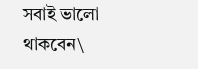সবাই ভালো থাকবেন\